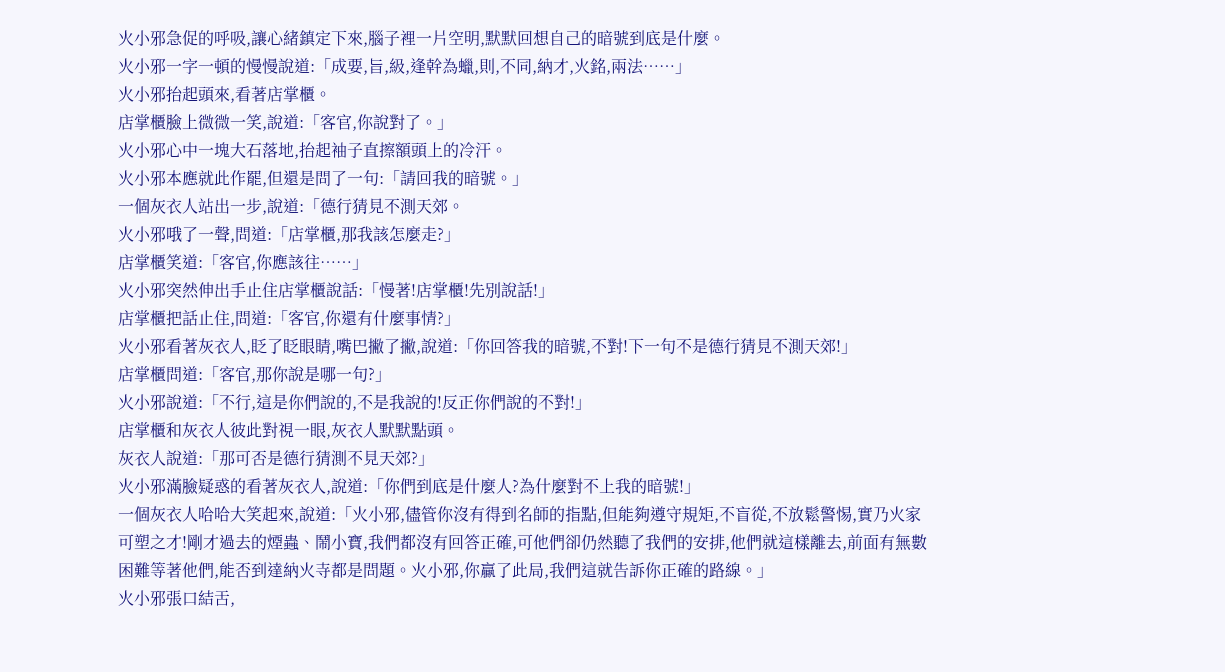火小邪急促的呼吸,讓心緒鎮定下來,腦子裡一片空明,默默回想自己的暗號到底是什麼。
火小邪一字一頓的慢慢說道:「成要,旨,級,逢幹為蠟,則,不同,納才,火銘,兩法……」
火小邪抬起頭來,看著店掌櫃。
店掌櫃臉上微微一笑,說道:「客官,你說對了。」
火小邪心中一塊大石落地,抬起袖子直擦額頭上的冷汗。
火小邪本應就此作罷,但還是問了一句:「請回我的暗號。」
一個灰衣人站出一步,說道:「德行猜見不測天郊。
火小邪哦了一聲,問道:「店掌櫃,那我該怎麼走?」
店掌櫃笑道:「客官,你應該往……」
火小邪突然伸出手止住店掌櫃說話:「慢著!店掌櫃!先別說話!」
店掌櫃把話止住,問道:「客官,你還有什麼事情?」
火小邪看著灰衣人,眨了眨眼睛,嘴巴撇了撇,說道:「你回答我的暗號,不對!下一句不是德行猜見不測天郊!」
店掌櫃問道:「客官,那你說是哪一句?」
火小邪說道:「不行,這是你們說的,不是我說的!反正你們說的不對!」
店掌櫃和灰衣人彼此對視一眼,灰衣人默默點頭。
灰衣人說道:「那可否是德行猜測不見天郊?」
火小邪滿臉疑惑的看著灰衣人,說道:「你們到底是什麼人?為什麼對不上我的暗號!」
一個灰衣人哈哈大笑起來,說道:「火小邪,儘管你沒有得到名師的指點,但能夠遵守規矩,不盲從,不放鬆警惕,實乃火家可塑之才!剛才過去的煙蟲、鬧小寶,我們都沒有回答正確,可他們卻仍然聽了我們的安排,他們就這樣離去,前面有無數困難等著他們,能否到達納火寺都是問題。火小邪,你贏了此局,我們這就告訴你正確的路線。」
火小邪張口結舌,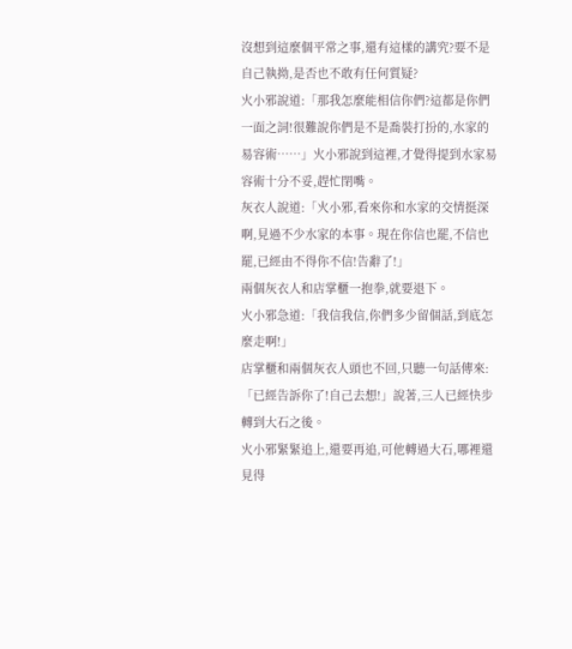沒想到這麼個平常之事,還有這樣的講究?要不是自己執拗,是否也不敢有任何質疑?
火小邪說道:「那我怎麼能相信你們?這都是你們一面之詞!很難說你們是不是喬裝打扮的,水家的易容術……」火小邪說到這裡,才覺得提到水家易容術十分不妥,趕忙閉嘴。
灰衣人說道:「火小邪,看來你和水家的交情挺深啊,見過不少水家的本事。現在你信也罷,不信也罷,已經由不得你不信!告辭了!」
兩個灰衣人和店掌櫃一抱拳,就要退下。
火小邪急道:「我信我信,你們多少留個話,到底怎麼走啊!」
店掌櫃和兩個灰衣人頭也不回,只聽一句話傳來:「已經告訴你了!自己去想!」說著,三人已經快步轉到大石之後。
火小邪緊緊追上,還要再追,可他轉過大石,哪裡還見得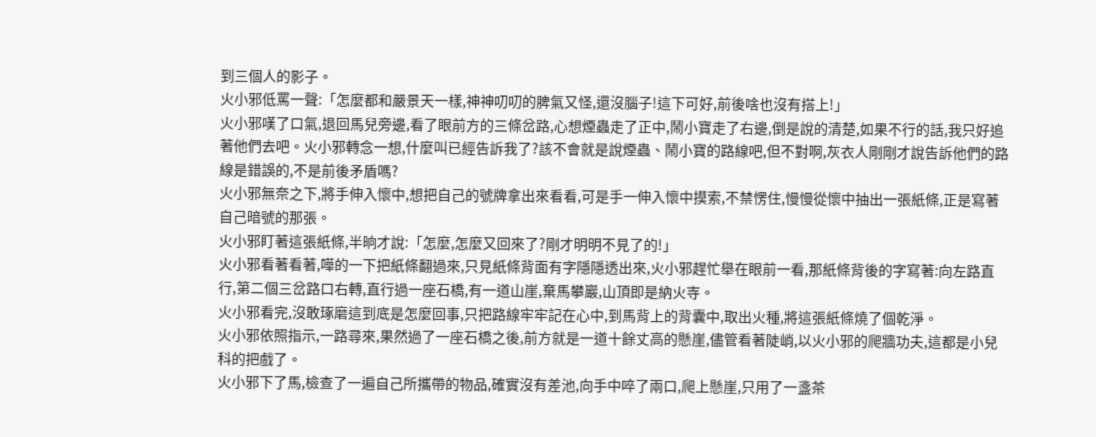到三個人的影子。
火小邪低罵一聲:「怎麼都和嚴景天一樣,神神叨叨的脾氣又怪,還沒腦子!這下可好,前後啥也沒有搭上!」
火小邪嘆了口氣,退回馬兒旁邊,看了眼前方的三條岔路,心想煙蟲走了正中,鬧小寶走了右邊,倒是說的清楚,如果不行的話,我只好追著他們去吧。火小邪轉念一想,什麼叫已經告訴我了?該不會就是說煙蟲、鬧小寶的路線吧,但不對啊,灰衣人剛剛才說告訴他們的路線是錯誤的,不是前後矛盾嗎?
火小邪無奈之下,將手伸入懷中,想把自己的號牌拿出來看看,可是手一伸入懷中摸索,不禁愣住,慢慢從懷中抽出一張紙條,正是寫著自己暗號的那張。
火小邪盯著這張紙條,半晌才說:「怎麼,怎麼又回來了?剛才明明不見了的!」
火小邪看著看著,嘩的一下把紙條翻過來,只見紙條背面有字隱隱透出來,火小邪趕忙舉在眼前一看,那紙條背後的字寫著:向左路直行,第二個三岔路口右轉,直行過一座石橋,有一道山崖,棄馬攀巖,山頂即是納火寺。
火小邪看完,沒敢琢磨這到底是怎麼回事,只把路線牢牢記在心中,到馬背上的背囊中,取出火種,將這張紙條燒了個乾淨。
火小邪依照指示,一路尋來,果然過了一座石橋之後,前方就是一道十餘丈高的懸崖,儘管看著陡峭,以火小邪的爬牆功夫,這都是小兒科的把戲了。
火小邪下了馬,檢查了一遍自己所攜帶的物品,確實沒有差池,向手中啐了兩口,爬上懸崖,只用了一盞茶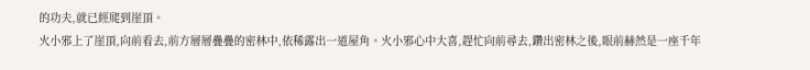的功夫,就已經爬到崖頂。
火小邪上了崖頂,向前看去,前方層層疊疊的密林中,依稀露出一道屋角。火小邪心中大喜,趕忙向前尋去,鑽出密林之後,眼前赫然是一座千年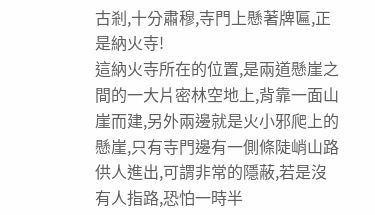古剎,十分肅穆,寺門上懸著牌匾,正是納火寺!
這納火寺所在的位置,是兩道懸崖之間的一大片密林空地上,背靠一面山崖而建,另外兩邊就是火小邪爬上的懸崖,只有寺門邊有一側條陡峭山路供人進出,可謂非常的隱蔽,若是沒有人指路,恐怕一時半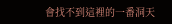會找不到這裡的一番洞天